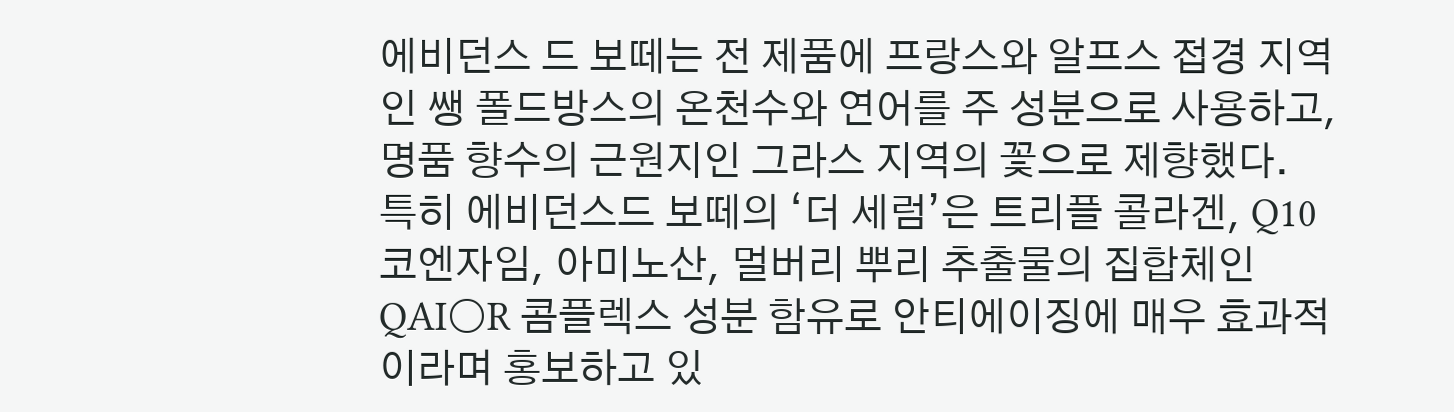에비던스 드 보떼는 전 제품에 프랑스와 알프스 접경 지역인 쌩 폴드방스의 온천수와 연어를 주 성분으로 사용하고, 명품 향수의 근원지인 그라스 지역의 꽃으로 제향했다.
특히 에비던스드 보떼의 ‘더 세럼’은 트리플 콜라겐, Q10 코엔자임, 아미노산, 멀버리 뿌리 추출물의 집합체인 QAI○R 콤플렉스 성분 함유로 안티에이징에 매우 효과적이라며 홍보하고 있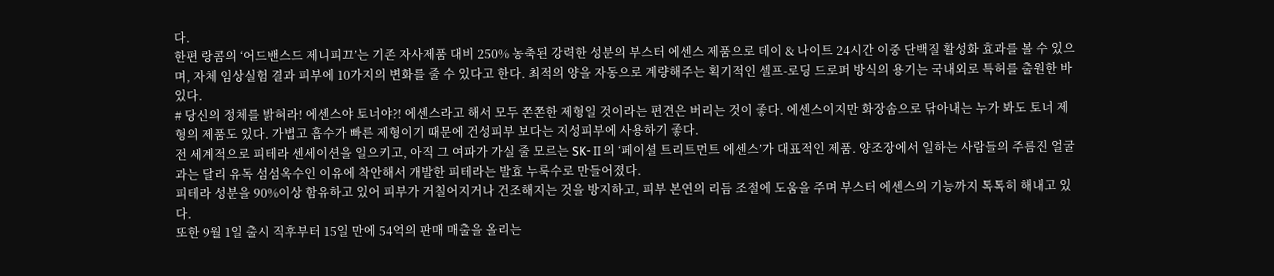다.
한편 랑콤의 ‘어드밴스드 제니피끄’는 기존 자사제품 대비 250% 농축된 강력한 성분의 부스터 에센스 제품으로 데이 & 나이트 24시간 이중 단백질 활성화 효과를 볼 수 있으며, 자체 임상실험 결과 피부에 10가지의 변화를 줄 수 있다고 한다. 최적의 양을 자동으로 계량해주는 획기적인 셀프-로딩 드로퍼 방식의 용기는 국내외로 특허를 출원한 바 있다.
# 당신의 정체를 밝혀라! 에센스야 토너야?! 에센스라고 해서 모두 쫀쫀한 제형일 것이라는 편견은 버리는 것이 좋다. 에센스이지만 화장솜으로 닦아내는 누가 봐도 토너 제형의 제품도 있다. 가볍고 흡수가 빠른 제형이기 때문에 건성피부 보다는 지성피부에 사용하기 좋다.
전 세계적으로 피테라 센세이션을 일으키고, 아직 그 여파가 가실 줄 모르는 SK-Ⅱ의 ‘페이셜 트리트먼트 에센스’가 대표적인 제품. 양조장에서 일하는 사람들의 주름진 얼굴과는 달리 유독 섬섬옥수인 이유에 착안해서 개발한 피테라는 발효 누룩수로 만들어졌다.
피테라 성분을 90%이상 함유하고 있어 피부가 거칠어지거나 건조해지는 것을 방지하고, 피부 본연의 리듬 조절에 도움을 주며 부스터 에센스의 기능까지 톡톡히 해내고 있다.
또한 9월 1일 출시 직후부터 15일 만에 54억의 판매 매출을 올리는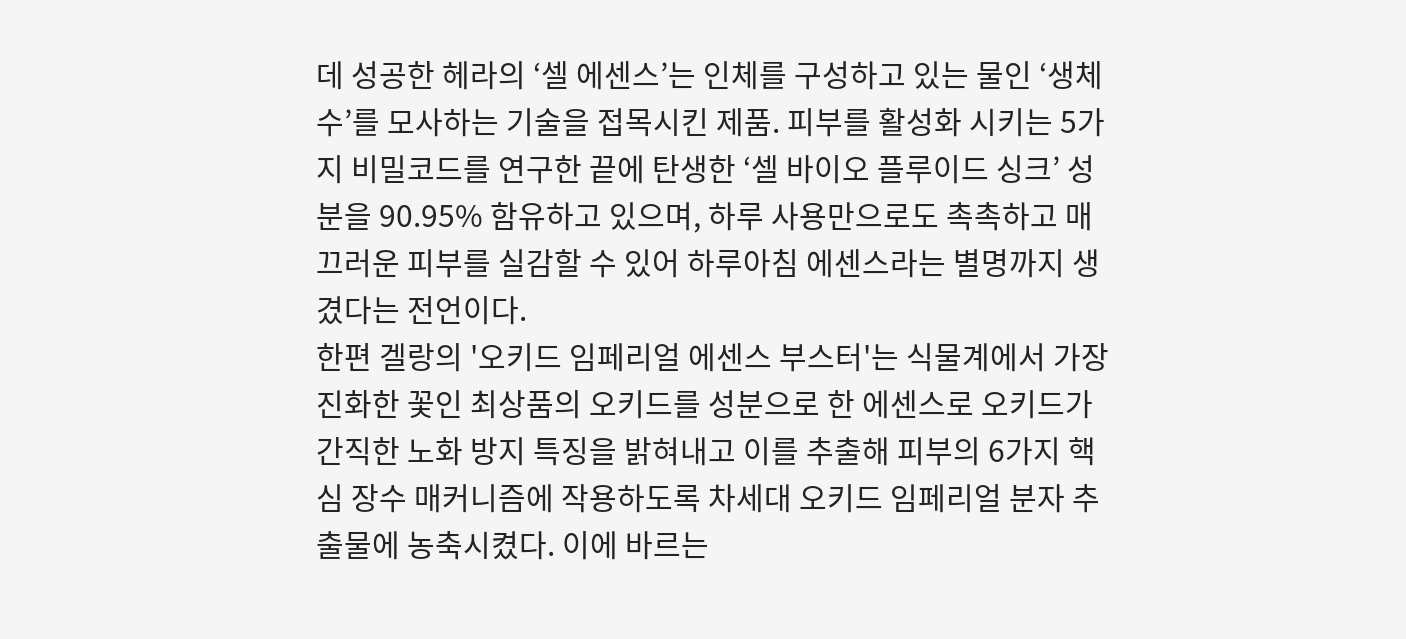데 성공한 헤라의 ‘셀 에센스’는 인체를 구성하고 있는 물인 ‘생체수’를 모사하는 기술을 접목시킨 제품. 피부를 활성화 시키는 5가지 비밀코드를 연구한 끝에 탄생한 ‘셀 바이오 플루이드 싱크’ 성분을 90.95% 함유하고 있으며, 하루 사용만으로도 촉촉하고 매끄러운 피부를 실감할 수 있어 하루아침 에센스라는 별명까지 생겼다는 전언이다.
한편 겔랑의 '오키드 임페리얼 에센스 부스터'는 식물계에서 가장 진화한 꽃인 최상품의 오키드를 성분으로 한 에센스로 오키드가 간직한 노화 방지 특징을 밝혀내고 이를 추출해 피부의 6가지 핵심 장수 매커니즘에 작용하도록 차세대 오키드 임페리얼 분자 추출물에 농축시켰다. 이에 바르는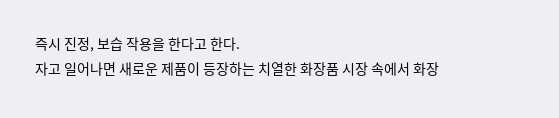즉시 진정, 보습 작용을 한다고 한다.
자고 일어나면 새로운 제품이 등장하는 치열한 화장품 시장 속에서 화장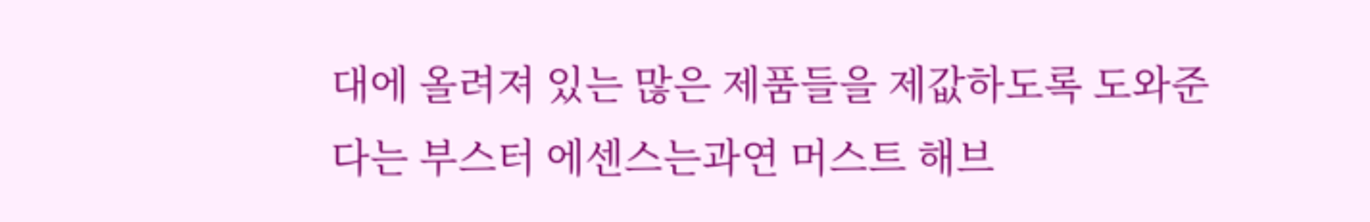대에 올려져 있는 많은 제품들을 제값하도록 도와준다는 부스터 에센스는과연 머스트 해브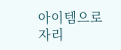아이템으로 자리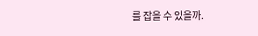를 잡을 수 있을까.